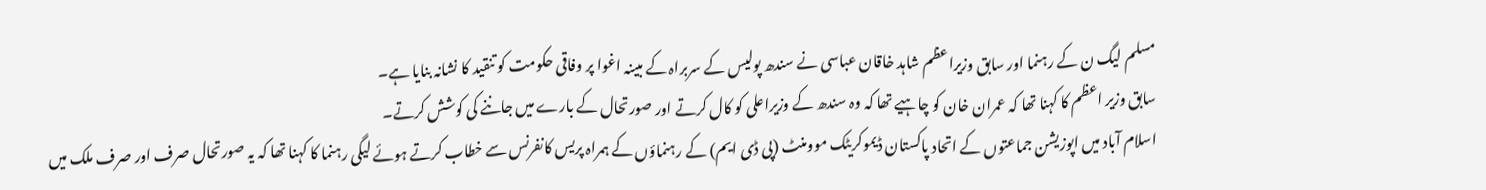مسلم لیگ ن کے رہنما اور سابق وزیراعظم شاہد خاقان عباسی نے سندھ پولیس کے سربراہ کے مبینہ اغوا پر وفاقی حکومت کو تنقید کا نشانہ بنایا ہے۔
سابق وزیر اعظم کا کہنا تھا کہ عمران خان کو چاہیے تھا کہ وہ سندھ کے وزیراعلی کو کال کرتے اور صورتحال کے بارے میں جاننے کی کوشش کرتے۔
اسلام آباد میں اپوزیشن جماعتوں کے اتحاد پاکستان ڈیموکریٹک موومنٹ (پی ڈی ایم) کے رہنماؤں کے ہمراہ پریس کانفرنس سے خطاب کرتے ہوئے لیگی رہنما کا کہنا تھا کہ یہ صورتحال صرف اور صرف ملک میں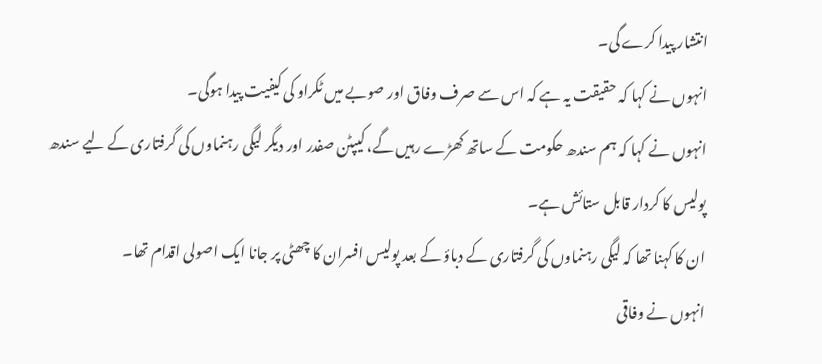انتشار پیدا کرے گی۔
انہوں نے کہا کہ حقیقت یہ ہے کہ اس سے صرف وفاق اور صوبے میں ٹکراو کی کیفیت پیدا ہوگی۔
انہوں نے کہا کہ ہم سندھ حکومت کے ساتھ کھڑے رہیں گے، کیپٹن صفدر اور دیگر لیگی رہنماوں کی گرفتاری کے لیے سندھ پولیس کا کردار قابل ستائش ہے۔
ان کا کہنا تھا کہ لیگی رہنماوں کی گرفتاری کے دباؤ کے بعد پولیس افسران کا چھٹی پر جانا ایک اصولی اقدام تھا۔
انہوں نے وفاقی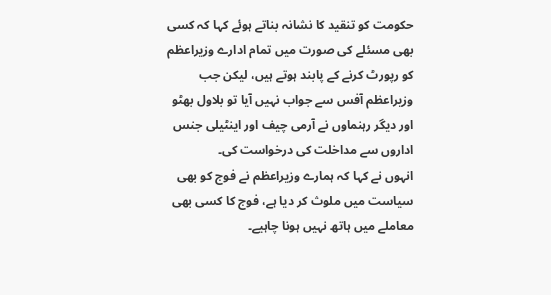حکومت کو تنقید کا نشانہ بناتے ہوئے کہا کہ کسی بھی مسئلے کی صورت میں تمام ادارے وزیراعظم کو رپورٹ کرنے کے پابند ہوتے ہیں، لیکن جب وزیراعظم آفس سے جواب نہیں آیا تو بلاول بھٹو اور دیگر رہنماوں نے آرمی چیف اور اینٹیلی جنس اداروں سے مداخلت کی درخواست کی۔
انہوں نے کہا کہ ہمارے وزیراعظم نے فوج کو بھی سیاست میں ملوث کر دیا ہے، فوج کا کسی بھی معاملے میں ہاتھ نہیں ہونا چاہیے۔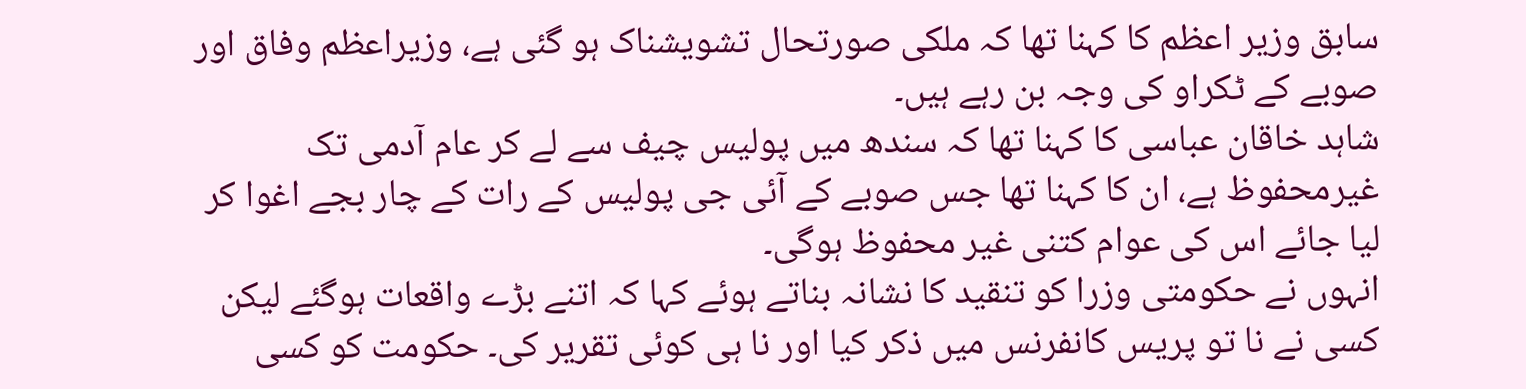سابق وزیر اعظم کا کہنا تھا کہ ملکی صورتحال تشویشناک ہو گئی ہے، وزیراعظم وفاق اور صوبے کے ٹکراو کی وجہ بن رہے ہیں۔
شاہد خاقان عباسی کا کہنا تھا کہ سندھ میں پولیس چیف سے لے کر عام آدمی تک غیرمحفوظ ہے، ان کا کہنا تھا جس صوبے کے آئی جی پولیس کے رات کے چار بجے اغوا کر لیا جائے اس کی عوام کتنی غیر محفوظ ہوگی۔
انہوں نے حکومتی وزرا کو تنقید کا نشانہ بناتے ہوئے کہا کہ اتنے بڑے واقعات ہوگئے لیکن کسی نے نا تو پریس کانفرنس میں ذکر کیا اور نا ہی کوئی تقریر کی۔ حکومت کو کسی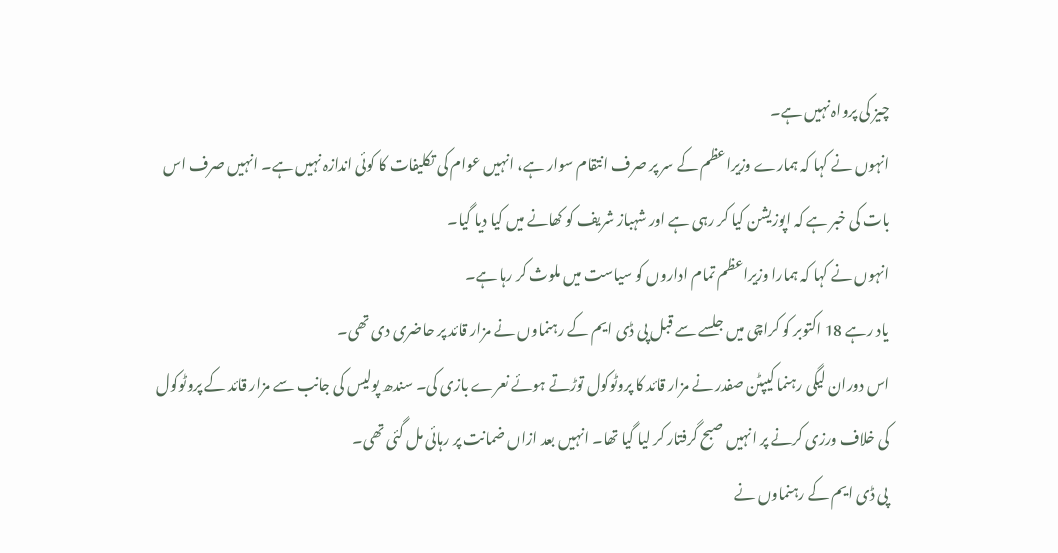چیز کی پرواہ نہیں ہے۔
انہوں نے کہا کہ ہمارے وزیراعظم کے سر پر صرف انتقام سوار ہے، انہیں عوام کی تکلیفات کا کوئی اندازہ نہیں ہے۔ انہیں صرف اس بات کی خبر ہے کہ اپوزیشن کیا کر رہی ہے اور شہباز شریف کو کھانے میں کیا دیا گیا۔
انہوں نے کہا کہ ہمارا وزیراعظم تمام اداروں کو سیاست میں ملوث کر رہا ہے۔
یاد رہے 18 اکتوبر کو کراچی میں جلسے سے قبل پی ڈی ایم کے رہنماوں نے مزار قائد پر حاضری دی تھی۔
اس دوران لیگی رہنما کیپٹن صفدر نے مزار قائد کا پروٹوکول توڑتے ہوئے نعرے بازی کی۔ سندھ پولیس کی جانب سے مزار قائد کے پروٹوکول کی خلاف ورزی کرنے پر انہیں صبح گرفتار کر لیا گیا تھا۔ انہیں بعد ازاں ضمانت پر رہائی مل گئی تھی۔
پی ڈی ایم کے رہنماوں نے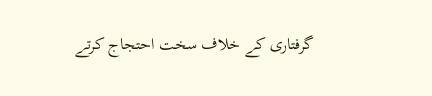گرفتاری کے خلاف سخت احتجاج کرتے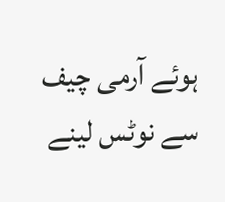ہوئے آرمی چیف سے نوٹس لینے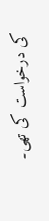کی درخواست کی تھی۔